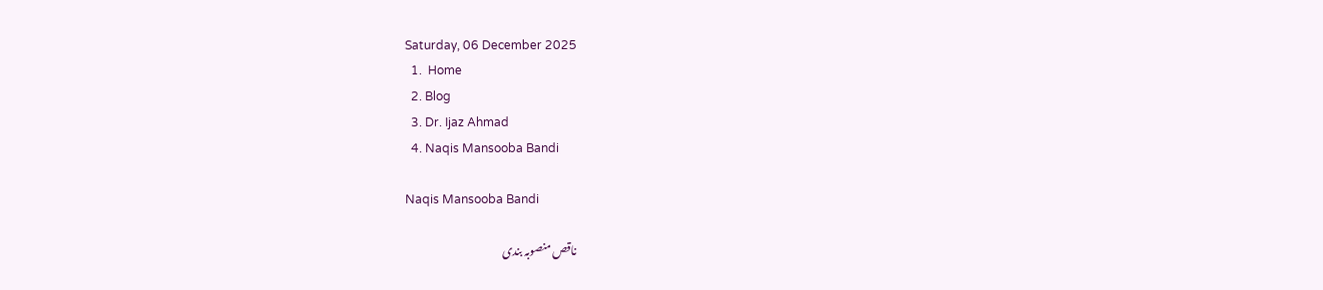Saturday, 06 December 2025
  1.  Home
  2. Blog
  3. Dr. Ijaz Ahmad
  4. Naqis Mansooba Bandi

Naqis Mansooba Bandi

ناقص منصوبہ بندی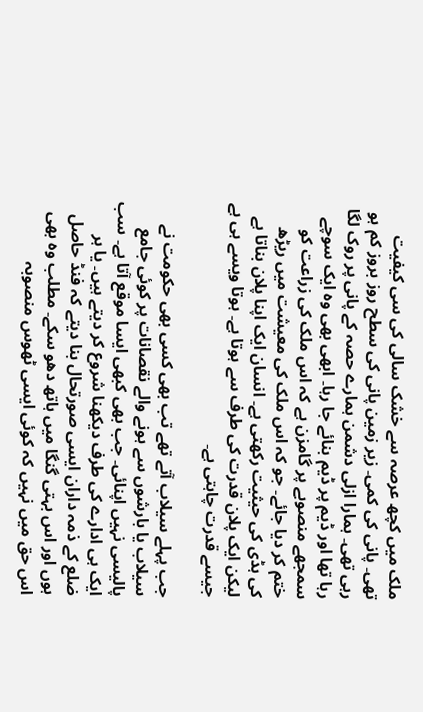ملک میں کچھ عرصہ سے خشک سالی کی سی کیفیت تھی۔ پانی کی کمی۔ زیر زمین پانی کی سطح روز بروز کم ہو رہی تھی۔ ہمارا ازلی دشمن ہمارے حصہ کے پانی پر روک لگا رہا تھا اور ڈیم پر ڈیم بنائے جا رہا۔ ابھی بھی وہ ایک سوچے سمجھے منصوبے پر گامزن ہے کہ اس ملک کی زراعت کو ختم کر دیا جائے۔ جو کہ اس ملک کی معیشت میں ریڑھ کی ہڈی کی حیثیت رکھتی ہے۔ انسان ایک اپنا پلان بناتا ہے لیکن ایک پلان قدرت کی طرف سے ہوتا ہے۔ ہوتا ویسے ہی ہے جیسے قدرت چاہتی ہے۔

جب پہلے سیلاب آتے تھے تب بھی کسی بھی حکومت نے سیلاب یا بارشوں سے ہونے والے نقصانات پر کوئی جامع پالیسی نہیں اپنائی۔ جب بھی کبھی ایسا موقع آتا ہے۔ سب ایک ہی ادارے کی طرف دیکھنا شروع کر دیتے ہیں۔ یا ہر ضلع کے ذمہ داران ایسی صورتحال بنا دیتے کہ فنڈ حاصل ہوں اور اس بہتی گنگا میں ہاتھ دھو سکے۔ مطلب وہ بھی اس حق میں نہیں کہ کوئی ایسی ٹھوس منصوبہ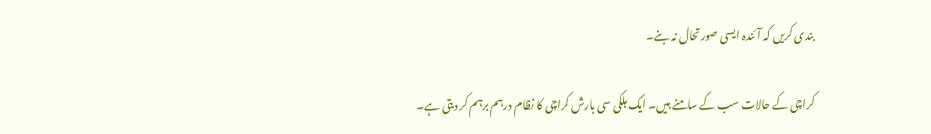بندی کریں کہ آئندہ ایسی صورتحال نہ بنے۔

کراچی کے حالات سب کے سامنے ہیں۔ ایک ہلکی سی بارش کراچی کا نظام درہم برہم کر دیتی ہے۔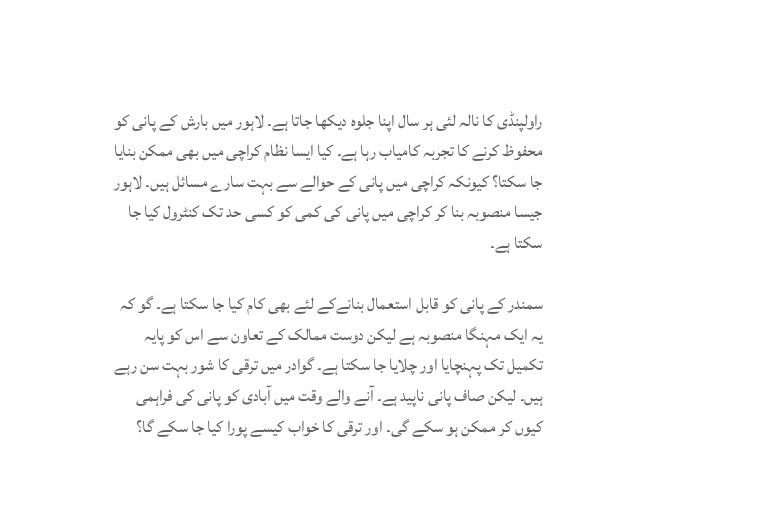راولپنڈی کا نالہ لئی ہر سال اپنا جلوہ دیکھا جاتا ہے۔ لاہور میں بارش کے پانی کو محفوظ کرنے کا تجربہ کامیاب رہا ہے۔ کیا ایسا نظام کراچی میں بھی ممکن بنایا جا سکتا؟ کیونکہ کراچی میں پانی کے حوالے سے بہت سارے مسائل ہیں۔ لاہور جیسا منصوبہ بنا کر کراچی میں پانی کی کمی کو کسی حد تک کنٹرول کیا جا سکتا ہے۔

سمندر کے پانی کو قابل استعمال بنانےکے لئے بھی کام کیا جا سکتا ہے۔ گو کہ یہ ایک مہنگا منصوبہ ہے لیکن دوست ممالک کے تعاون سے اس کو پایہ تکمیل تک پہنچایا اور چلایا جا سکتا ہے۔ گوادر میں ترقی کا شور بہت سن رہے ہیں۔ لیکن صاف پانی ناپید ہے۔ آنے والے وقت میں آبادی کو پانی کی فراہمی کیوں کر ممکن ہو سکے گی۔ اور ترقی کا خواب کیسے پورا کیا جا سکے گا؟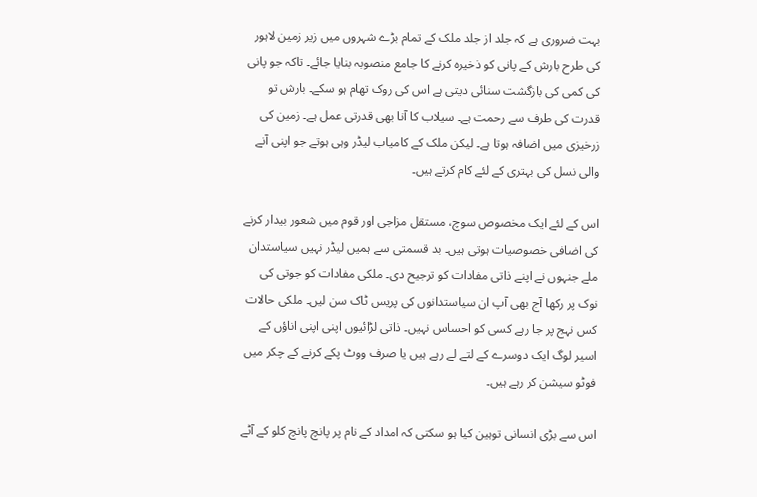بہت ضروری ہے کہ جلد از جلد ملک کے تمام بڑے شہروں میں زیر زمین لاہور کی طرح بارش کے پانی کو ذخیرہ کرنے کا جامع منصوبہ بنایا جائے۔ تاکہ جو پانی کی کمی کی بازگشت سنائی دیتی ہے اس کی روک تھام ہو سکے۔ بارش تو قدرت کی طرف سے رحمت ہے۔ سیلاب کا آنا بھی قدرتی عمل ہے۔ زمین کی زرخیزی میں اضافہ ہوتا ہے۔ لیکن ملک کے کامیاب لیڈر وہی ہوتے جو اپنی آنے والی نسل کی بہتری کے لئے کام کرتے ہیں۔

اس کے لئے ایک مخصوص سوچ، مستقل مزاجی اور قوم میں شعور بیدار کرنے کی اضافی خصوصیات ہوتی ہیں۔ بد قسمتی سے ہمیں لیڈر نہیں سیاستدان ملے جنہوں نے اپنے ذاتی مفادات کو ترجیح دی۔ ملکی مفادات کو جوتی کی نوک پر رکھا آج بھی آپ ان سیاستدانوں کی پریس ٹاک سن لیں۔ ملکی حالات کس نہج پر جا رہے کسی کو احساس نہیں۔ ذاتی لڑائیوں اپنی اپنی اناؤں کے اسیر لوگ ایک دوسرے کے لتے لے رہے ہیں یا صرف ووٹ پکے کرنے کے چکر میں فوٹو سیشن کر رہے ہیں۔

اس سے بڑی انسانی توہین کیا ہو سکتی کہ امداد کے نام پر پانچ پانچ کلو کے آٹے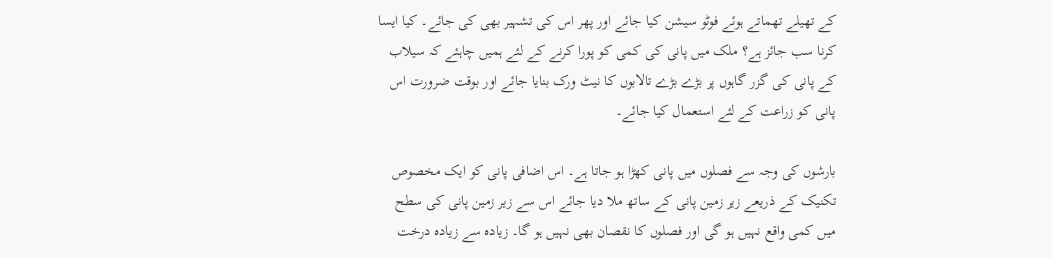کے تھیلے تھماتے ہوئے فوٹو سیشن کیا جائے اور پھر اس کی تشہیر بھی کی جائے۔ کیا ایسا کرنا سب جائز ہے؟ ملک میں پانی کی کمی کو پورا کرنے کے لئے ہمیں چاہئے کہ سیلاب کے پانی کی گزر گاہوں پر بڑے بڑے تالابوں کا نیٹ ورک بنایا جائے اور بوقت ضرورت اس پانی کو زراعت کے لئے استعمال کیا جائے۔

بارشوں کی وجہ سے فصلوں میں پانی کھڑا ہو جاتا ہے۔ اس اضافی پانی کو ایک مخصوص تکنیک کے ذریعے زیر زمین پانی کے ساتھ ملا دیا جائے اس سے زیر زمین پانی کی سطح میں کمی واقع نہیں ہو گی اور فصلوں کا نقصان بھی نہیں ہو گا۔ زیادہ سے زیادہ درخت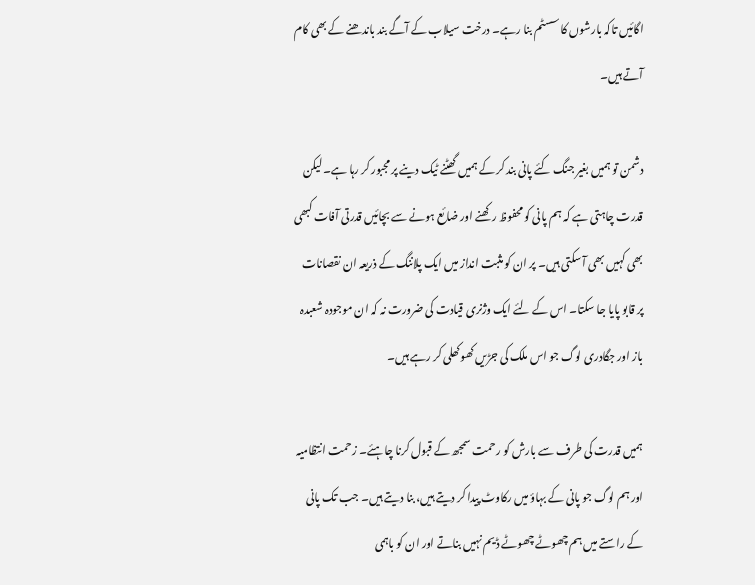اگائیں تاکہ بارشوں کا سسٹم بنا رہے۔ درخت سیلاب کے آگے بند باندھنے کے بھی کام آتے ہیں۔

دشمن تو ہمیں بغیر جنگ کئے پانی بند کر کے ہمیں گھٹنے ٹیک دینے پر مجبور کر رہا ہے۔ لیکن قدرت چاہتی ہے کہ ہم پانی کو محفوظ رکھنے اور ضائع ہونے سے بچائیں قدرتی آفات کبھی بھی کہیں بھی آ سکتی ہیں۔ پر ان کو مثبت انداز میں ایک پلاننگ کے ذریعہ ان نقصانات پر قابو پایا جا سکتا۔ اس کے لئے ایک وژنری قیادت کی ضرورت نہ کہ ان موجودہ شعبدہ باز اور جگادری لوگ جو اس ملک کی جڑیں کھوکھلی کر رہے ہیں۔

ہمیں قدرت کی طرف سے بارش کو رحمت سمجھ کے قبول کرنا چاہئے۔ زحمت انتظامیہ اور ہم لوگ جو پانی کے بہاؤ میں رکاوٹ پیدا کر دیتے ہیں، بنا دیتے ہیں۔ جب تک پانی کے راستے میں ہم چھوٹے چھوٹے ڈیم نہیں بناتے اور ان کو باہمی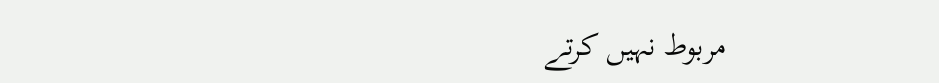مربوط نہیں کرتے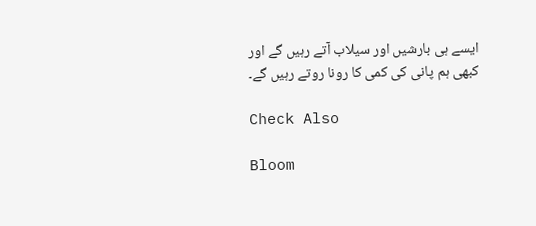ایسے ہی بارشیں اور سیلاب آتے رہیں گے اور کبھی ہم پانی کی کمی کا رونا روتے رہیں گے۔

Check Also

Bloom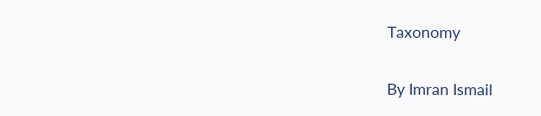Taxonomy

By Imran Ismail